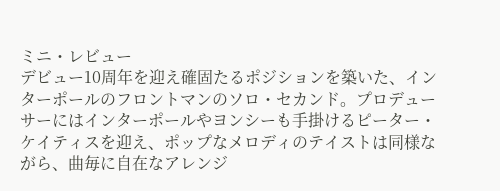ミニ・レビュー
デビュー10周年を迎え確固たるポジションを築いた、インターポールのフロントマンのソロ・セカンド。プロデューサーにはインターポールやヨンシーも手掛けるピーター・ケイティスを迎え、ポップなメロディのテイストは同様ながら、曲毎に自在なアレンジ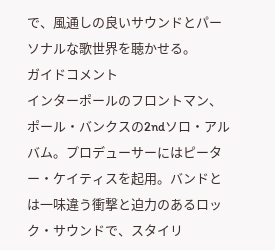で、風通しの良いサウンドとパーソナルな歌世界を聴かせる。
ガイドコメント
インターポールのフロントマン、ポール・バンクスの2ndソロ・アルバム。プロデューサーにはピーター・ケイティスを起用。バンドとは一味違う衝撃と迫力のあるロック・サウンドで、スタイリ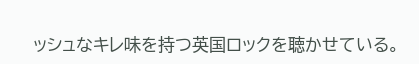ッシュなキレ味を持つ英国ロックを聴かせている。